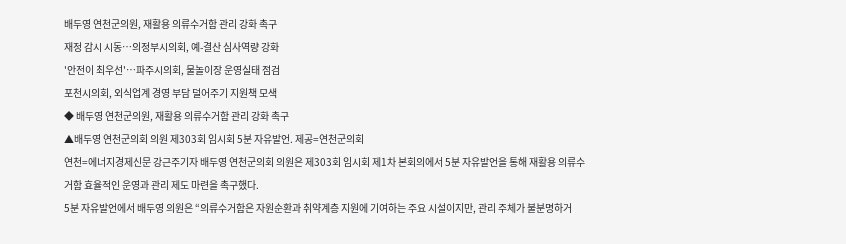배두영 연천군의원, 재활용 의류수거함 관리 강화 촉구
재정 감시 시동…의정부시의회, 예-결산 심사역량 강화
'안전이 최우선'…파주시의회, 물놀이장 운영실태 점검
포천시의회, 외식업계 경영 부담 덜어주기 지원책 모색
◆ 배두영 연천군의원, 재활용 의류수거함 관리 강화 촉구
▲배두영 연천군의회 의원 제303회 임시회 5분 자유발언. 제공=연천군의회
연천=에너지경제신문 강근주기자 배두영 연천군의회 의원은 제303회 임시회 제1차 본회의에서 5분 자유발언을 통해 재활용 의류수거함 효율적인 운영과 관리 제도 마련을 촉구했다.
5분 자유발언에서 배두영 의원은 “의류수거함은 자원순환과 취약계층 지원에 기여하는 주요 시설이지만, 관리 주체가 불분명하거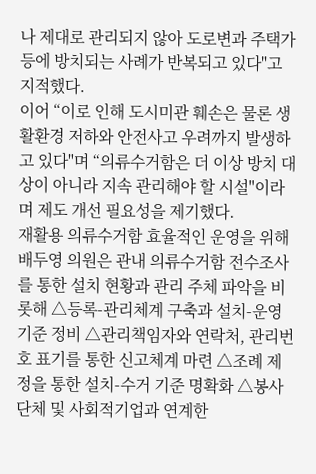나 제대로 관리되지 않아 도로변과 주택가 등에 방치되는 사례가 반복되고 있다"고 지적했다.
이어 “이로 인해 도시미관 훼손은 물론 생활환경 저하와 안전사고 우려까지 발생하고 있다"며 “의류수거함은 더 이상 방치 대상이 아니라 지속 관리해야 할 시설"이라며 제도 개선 필요성을 제기했다.
재활용 의류수거함 효율적인 운영을 위해 배두영 의원은 관내 의류수거함 전수조사를 통한 설치 현황과 관리 주체 파악을 비롯해 △등록-관리체계 구축과 설치-운영 기준 정비 △관리책임자와 연락처, 관리번호 표기를 통한 신고체계 마련 △조례 제정을 통한 설치-수거 기준 명확화 △봉사단체 및 사회적기업과 연계한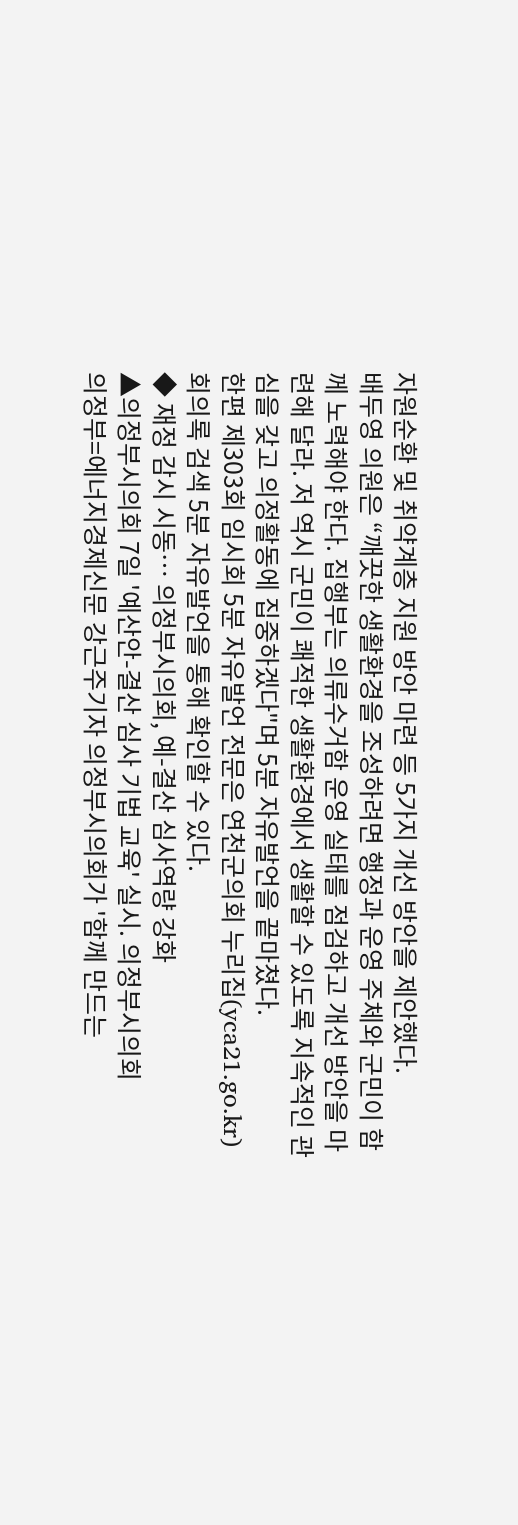자원순환 및 취약계층 지원 방안 마련 등 5가지 개선 방안을 제안했다.
배두영 의원은 “깨끗한 생활환경을 조성하려면 행정과 운영 주체와 군민이 함께 노력해야 한다. 집행부는 의류수거함 운영 실태를 점검하고 개선 방안을 마련해 달라. 저 역시 군민이 쾌적한 생활환경에서 생활할 수 있도록 지속적인 관심을 갖고 의정활동에 집중하겠다"며 5분 자유발언을 끝마쳤다.
한편 제303회 임시회 5분 자유발언 전문은 연천군의회 누리집(yca21.go.kr) 회의록 검색 5분 자유발언을 통해 확인할 수 있다.
◆ 재정 감시 시동… 의정부시의회, 예-결산 심사역량 강화
▲의정부시의회 7일 '예산안-결산 심사 기법 교육' 실시. 의정부시의회
의정부=에너지경제신문 강근주기자 의정부시의회가 '함께 만드는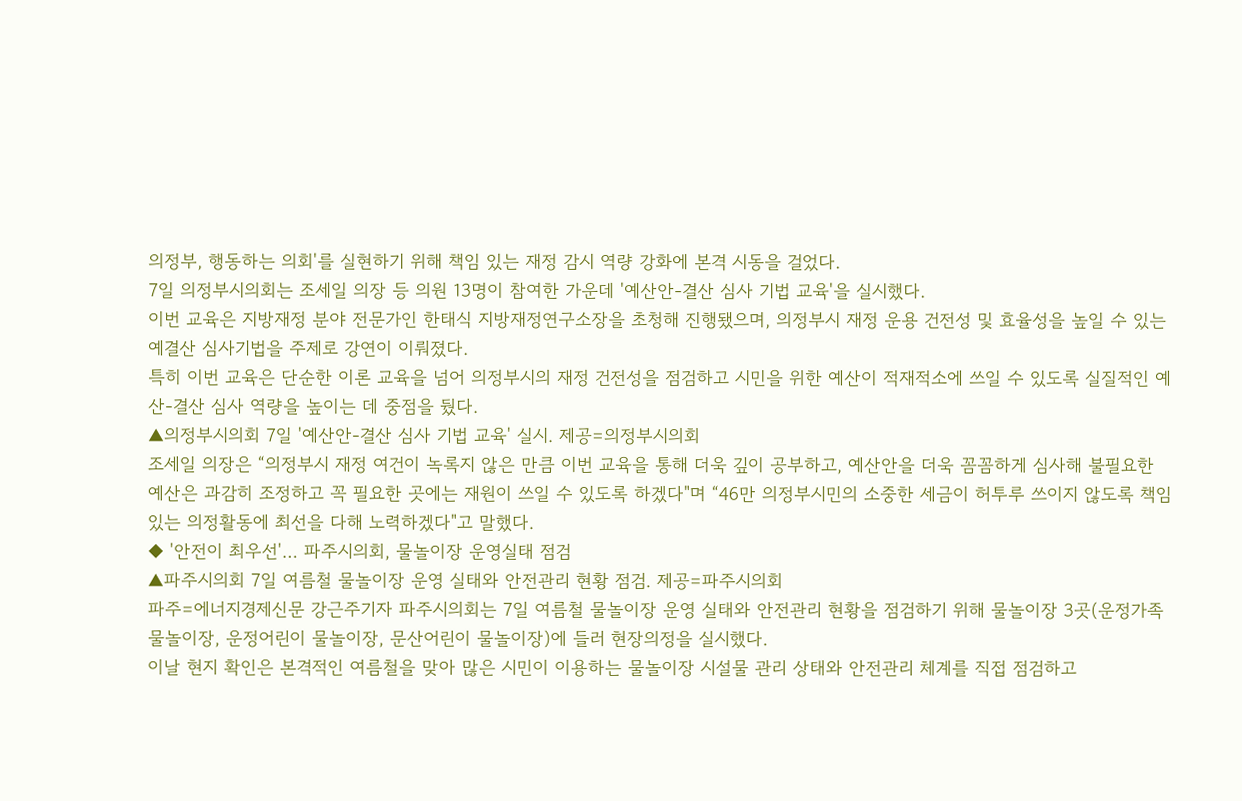의정부, 행동하는 의회'를 실현하기 위해 책임 있는 재정 감시 역량 강화에 본격 시동을 걸었다.
7일 의정부시의회는 조세일 의장 등 의원 13명이 참여한 가운데 '예산안-결산 심사 기법 교육'을 실시했다.
이번 교육은 지방재정 분야 전문가인 한태식 지방재정연구소장을 초청해 진행됐으며, 의정부시 재정 운용 건전성 및 효율성을 높일 수 있는 예결산 심사기법을 주제로 강연이 이뤄졌다.
특히 이번 교육은 단순한 이론 교육을 넘어 의정부시의 재정 건전성을 점검하고 시민을 위한 예산이 적재적소에 쓰일 수 있도록 실질적인 예산-결산 심사 역량을 높이는 데 중점을 뒀다.
▲의정부시의회 7일 '예산안-결산 심사 기법 교육' 실시. 제공=의정부시의회
조세일 의장은 “의정부시 재정 여건이 녹록지 않은 만큼 이번 교육을 통해 더욱 깊이 공부하고, 예산안을 더욱 꼼꼼하게 심사해 불필요한 예산은 과감히 조정하고 꼭 필요한 곳에는 재원이 쓰일 수 있도록 하겠다"며 “46만 의정부시민의 소중한 세금이 허투루 쓰이지 않도록 책임 있는 의정활동에 최선을 다해 노력하겠다"고 말했다.
◆ '안전이 최우선'… 파주시의회, 물놀이장 운영실태 점검
▲파주시의회 7일 여름철 물놀이장 운영 실태와 안전관리 현황 점검. 제공=파주시의회
파주=에너지경제신문 강근주기자 파주시의회는 7일 여름철 물놀이장 운영 실태와 안전관리 현황을 점검하기 위해 물놀이장 3곳(운정가족 물놀이장, 운정어린이 물놀이장, 문산어린이 물놀이장)에 들러 현장의정을 실시했다.
이날 현지 확인은 본격적인 여름철을 맞아 많은 시민이 이용하는 물놀이장 시설물 관리 상태와 안전관리 체계를 직접 점검하고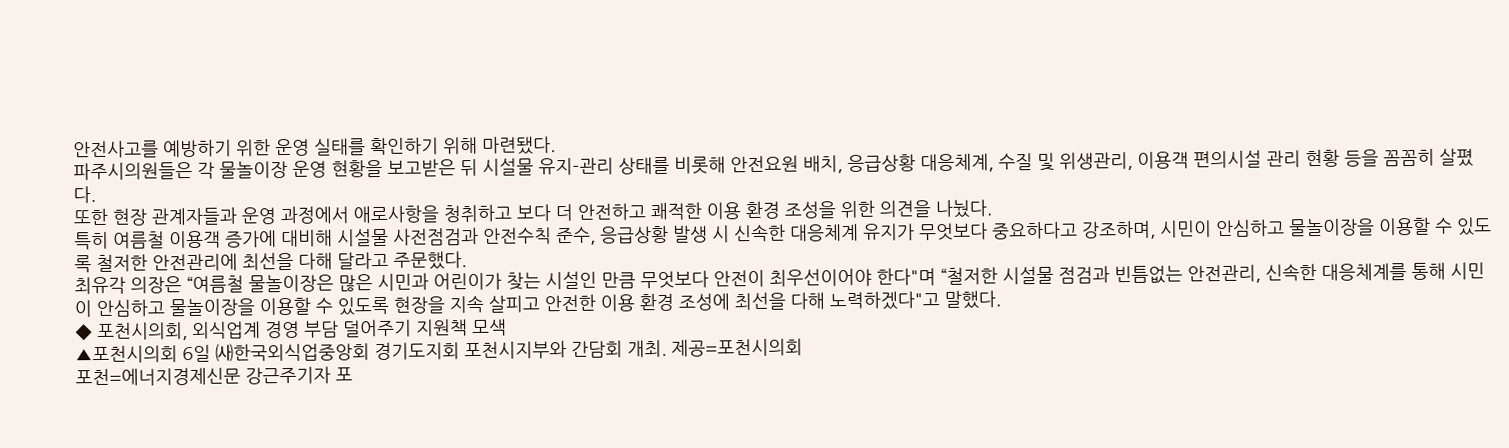안전사고를 예방하기 위한 운영 실태를 확인하기 위해 마련됐다.
파주시의원들은 각 물놀이장 운영 현황을 보고받은 뒤 시설물 유지-관리 상태를 비롯해 안전요원 배치, 응급상황 대응체계, 수질 및 위생관리, 이용객 편의시설 관리 현황 등을 꼼꼼히 살폈다.
또한 현장 관계자들과 운영 과정에서 애로사항을 청취하고 보다 더 안전하고 쾌적한 이용 환경 조성을 위한 의견을 나눴다.
특히 여름철 이용객 증가에 대비해 시설물 사전점검과 안전수칙 준수, 응급상황 발생 시 신속한 대응체계 유지가 무엇보다 중요하다고 강조하며, 시민이 안심하고 물놀이장을 이용할 수 있도록 철저한 안전관리에 최선을 다해 달라고 주문했다.
최유각 의장은 “여름철 물놀이장은 많은 시민과 어린이가 찾는 시설인 만큼 무엇보다 안전이 최우선이어야 한다"며 “철저한 시설물 점검과 빈틈없는 안전관리, 신속한 대응체계를 통해 시민이 안심하고 물놀이장을 이용할 수 있도록 현장을 지속 살피고 안전한 이용 환경 조성에 최선을 다해 노력하겠다"고 말했다.
◆ 포천시의회, 외식업계 경영 부담 덜어주기 지원책 모색
▲포천시의회 6일 ㈔한국외식업중앙회 경기도지회 포천시지부와 간담회 개최. 제공=포천시의회
포천=에너지경제신문 강근주기자 포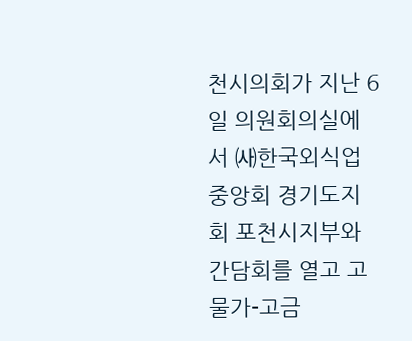천시의회가 지난 6일 의원회의실에서 ㈔한국외식업중앙회 경기도지회 포천시지부와 간담회를 열고 고물가-고금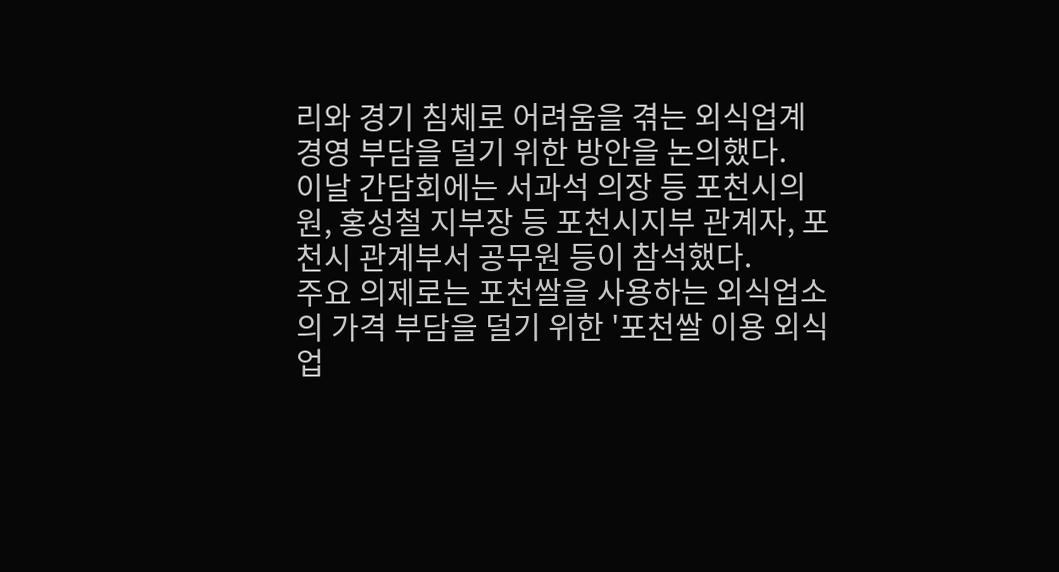리와 경기 침체로 어려움을 겪는 외식업계 경영 부담을 덜기 위한 방안을 논의했다.
이날 간담회에는 서과석 의장 등 포천시의원, 홍성철 지부장 등 포천시지부 관계자, 포천시 관계부서 공무원 등이 참석했다.
주요 의제로는 포천쌀을 사용하는 외식업소의 가격 부담을 덜기 위한 '포천쌀 이용 외식업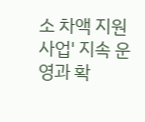소 차액 지원 사업' 지속 운영과 확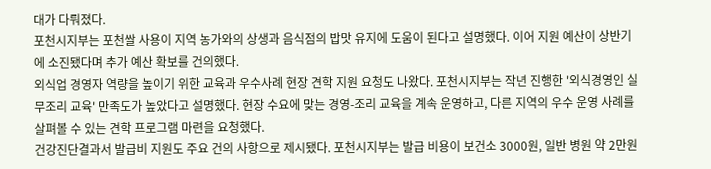대가 다뤄졌다.
포천시지부는 포천쌀 사용이 지역 농가와의 상생과 음식점의 밥맛 유지에 도움이 된다고 설명했다. 이어 지원 예산이 상반기에 소진됐다며 추가 예산 확보를 건의했다.
외식업 경영자 역량을 높이기 위한 교육과 우수사례 현장 견학 지원 요청도 나왔다. 포천시지부는 작년 진행한 '외식경영인 실무조리 교육' 만족도가 높았다고 설명했다. 현장 수요에 맞는 경영-조리 교육을 계속 운영하고, 다른 지역의 우수 운영 사례를 살펴볼 수 있는 견학 프로그램 마련을 요청했다.
건강진단결과서 발급비 지원도 주요 건의 사항으로 제시됐다. 포천시지부는 발급 비용이 보건소 3000원, 일반 병원 약 2만원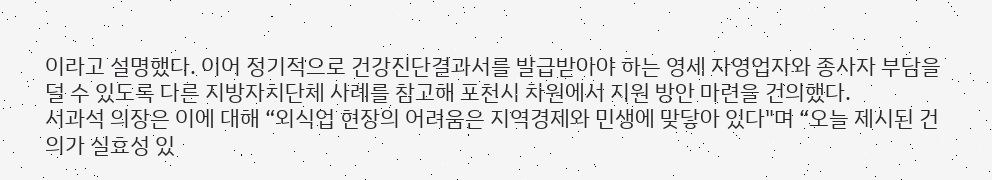이라고 설명했다. 이어 정기적으로 건강진단결과서를 발급받아야 하는 영세 자영업자와 종사자 부담을 덜 수 있도록 다른 지방자치단체 사례를 참고해 포천시 차원에서 지원 방안 마련을 건의했다.
서과석 의장은 이에 대해 “외식업 현장의 어려움은 지역경제와 민생에 맞닿아 있다"며 “오늘 제시된 건의가 실효성 있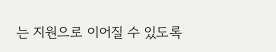는 지원으로 이어질 수 있도록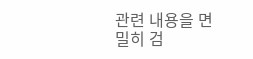관련 내용을 면밀히 검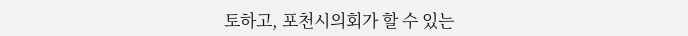토하고, 포천시의회가 할 수 있는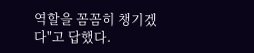역할을 꼼꼼히 챙기겠다"고 답했다.